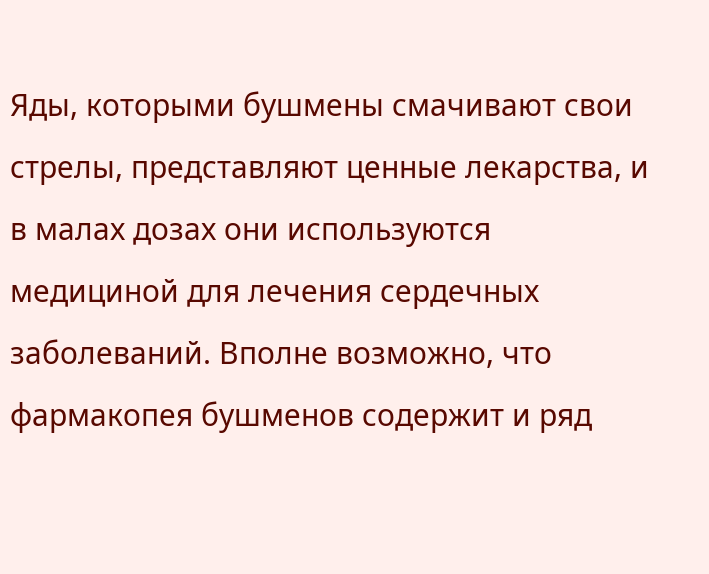Яды, которыми бушмены смачивают свои стрелы, представляют ценные лекарства, и в малах дозах они используются медициной для лечения сердечных заболеваний. Вполне возможно, что фармакопея бушменов содержит и ряд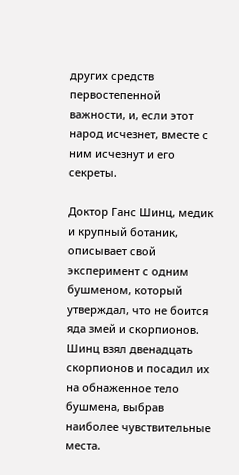других средств первостепенной важности, и, если этот народ исчезнет, вместе с ним исчезнут и его секреты.

Доктор Ганс Шинц, медик и крупный ботаник, описывает свой эксперимент с одним бушменом, который утверждал, что не боится яда змей и скорпионов. Шинц взял двенадцать скорпионов и посадил их на обнаженное тело бушмена, выбрав наиболее чувствительные места.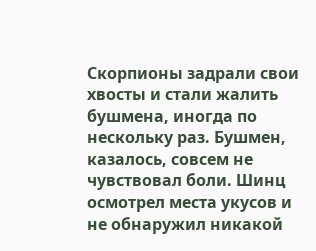Скорпионы задрали свои хвосты и стали жалить бушмена, иногда по нескольку раз. Бушмен, казалось, совсем не чувствовал боли. Шинц осмотрел места укусов и не обнаружил никакой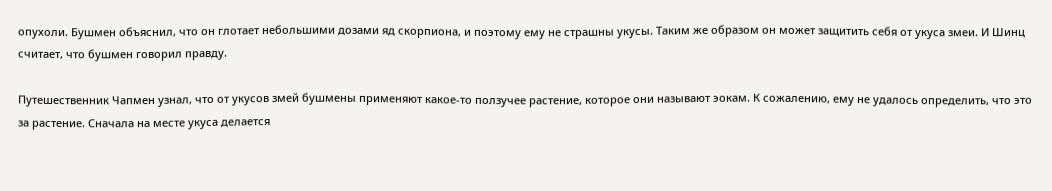опухоли. Бушмен объяснил, что он глотает небольшими дозами яд скорпиона, и поэтому ему не страшны укусы. Таким же образом он может защитить себя от укуса змеи. И Шинц считает, что бушмен говорил правду.

Путешественник Чапмен узнал, что от укусов змей бушмены применяют какое-то ползучее растение, которое они называют эокам. К сожалению, ему не удалось определить, что это за растение. Сначала на месте укуса делается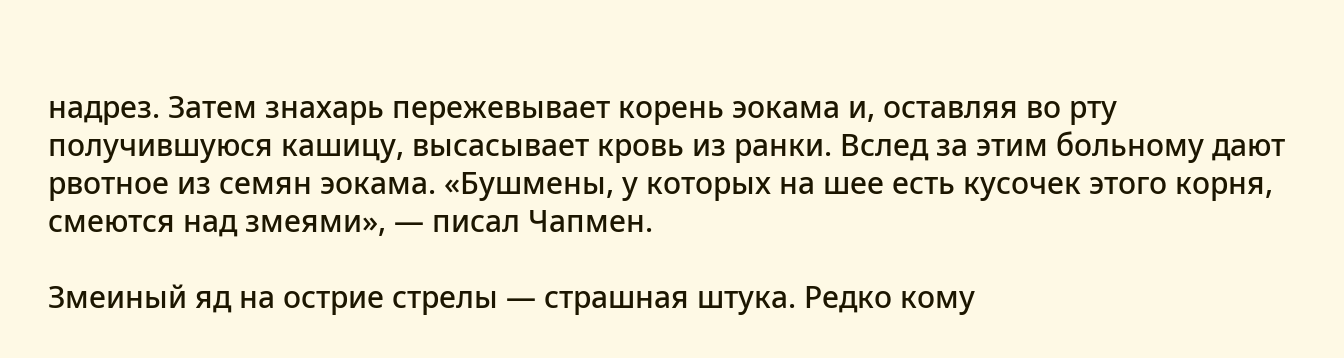надрез. Затем знахарь пережевывает корень эокама и, оставляя во рту получившуюся кашицу, высасывает кровь из ранки. Вслед за этим больному дают рвотное из семян эокама. «Бушмены, у которых на шее есть кусочек этого корня, смеются над змеями», — писал Чапмен.

Змеиный яд на острие стрелы — страшная штука. Редко кому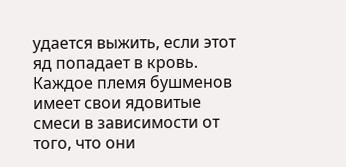удается выжить, если этот яд попадает в кровь. Каждое племя бушменов имеет свои ядовитые смеси в зависимости от того, что они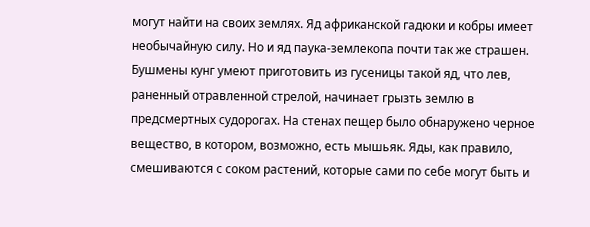могут найти на своих землях. Яд африканской гадюки и кобры имеет необычайную силу. Но и яд паука-землекопа почти так же страшен. Бушмены кунг умеют приготовить из гусеницы такой яд, что лев, раненный отравленной стрелой, начинает грызть землю в предсмертных судорогах. На стенах пещер было обнаружено черное вещество, в котором, возможно, есть мышьяк. Яды, как правило, смешиваются с соком растений, которые сами по себе могут быть и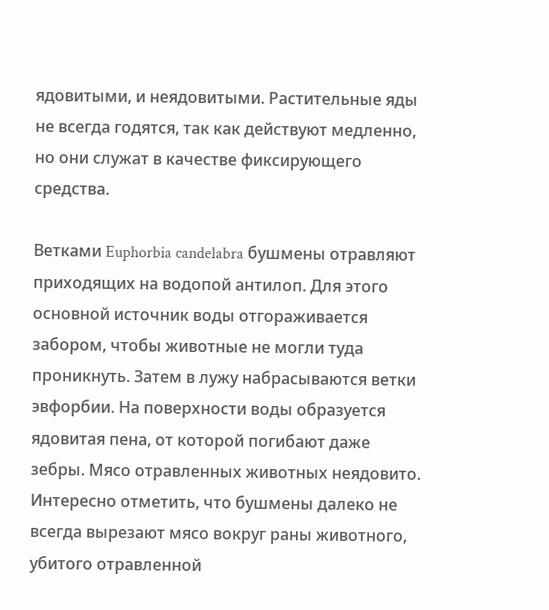ядовитыми, и неядовитыми. Растительные яды не всегда годятся, так как действуют медленно, но они служат в качестве фиксирующего средства.

Ветками Euphorbia candelabra бушмены отравляют приходящих на водопой антилоп. Для этого основной источник воды отгораживается забором, чтобы животные не могли туда проникнуть. Затем в лужу набрасываются ветки эвфорбии. На поверхности воды образуется ядовитая пена, от которой погибают даже зебры. Мясо отравленных животных неядовито. Интересно отметить, что бушмены далеко не всегда вырезают мясо вокруг раны животного, убитого отравленной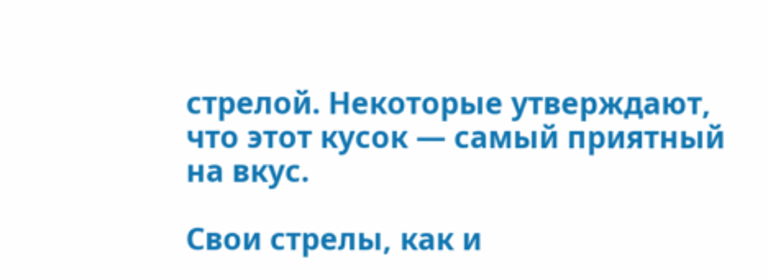стрелой. Некоторые утверждают, что этот кусок — самый приятный на вкус.

Свои стрелы, как и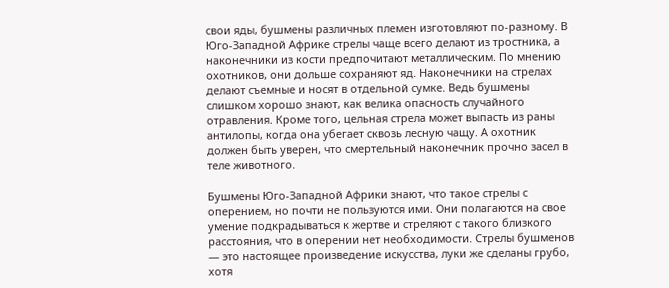свои яды, бушмены различных племен изготовляют по-разному. В Юго-Западной Африке стрелы чаще всего делают из тростника, а наконечники из кости предпочитают металлическим. По мнению охотников, они дольше сохраняют яд. Наконечники на стрелах делают съемные и носят в отдельной сумке. Ведь бушмены слишком хорошо знают, как велика опасность случайного отравления. Кроме того, цельная стрела может выпасть из раны антилопы, когда она убегает сквозь лесную чащу. А охотник должен быть уверен, что смертельный наконечник прочно засел в теле животного.

Бушмены Юго-Западной Африки знают, что такое стрелы с оперением, но почти не пользуются ими. Они полагаются на свое умение подкрадываться к жертве и стреляют с такого близкого расстояния, что в оперении нет необходимости. Стрелы бушменов — это настоящее произведение искусства, луки же сделаны грубо, хотя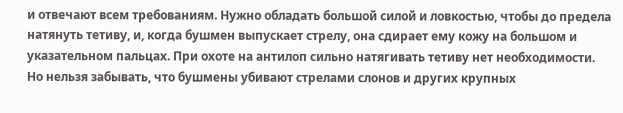и отвечают всем требованиям. Нужно обладать большой силой и ловкостью, чтобы до предела натянуть тетиву, и, когда бушмен выпускает стрелу, она сдирает ему кожу на большом и указательном пальцах. При охоте на антилоп сильно натягивать тетиву нет необходимости. Но нельзя забывать, что бушмены убивают стрелами слонов и других крупных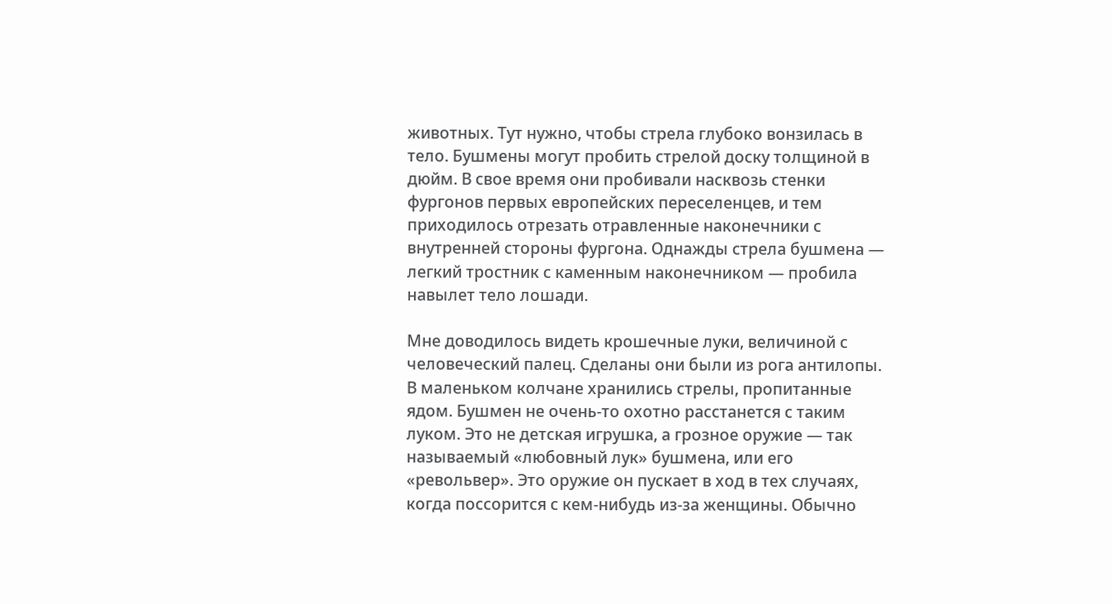животных. Тут нужно, чтобы стрела глубоко вонзилась в тело. Бушмены могут пробить стрелой доску толщиной в дюйм. В свое время они пробивали насквозь стенки фургонов первых европейских переселенцев, и тем приходилось отрезать отравленные наконечники с внутренней стороны фургона. Однажды стрела бушмена — легкий тростник с каменным наконечником — пробила навылет тело лошади.

Мне доводилось видеть крошечные луки, величиной с человеческий палец. Сделаны они были из рога антилопы. В маленьком колчане хранились стрелы, пропитанные ядом. Бушмен не очень-то охотно расстанется с таким луком. Это не детская игрушка, а грозное оружие — так называемый «любовный лук» бушмена, или его «револьвер». Это оружие он пускает в ход в тех случаях, когда поссорится с кем-нибудь из-за женщины. Обычно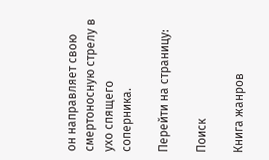он направляет свою смертоносную стрелу в ухо спящего соперника.

Перейти на страницу:

Поиск

Книга жанров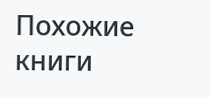Похожие книги